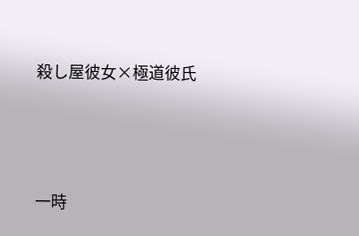殺し屋彼女×極道彼氏




一時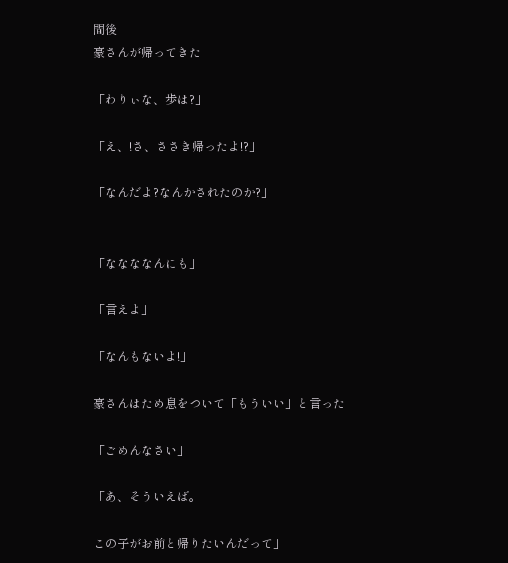間後
豪さんが帰ってきた

「わりぃな、歩は?」

「え、!さ、ささき帰ったよ!?」

「なんだよ?なんかされたのか?」


「ななななんにも」

「言えよ」

「なんもないよ!」

豪さんはため息をついて「もういい」と言った

「ごめんなさい」

「あ、そういえば。

この子がお前と帰りたいんだって」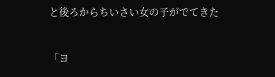と後ろからちいさい女の子がでてきた

「ヨ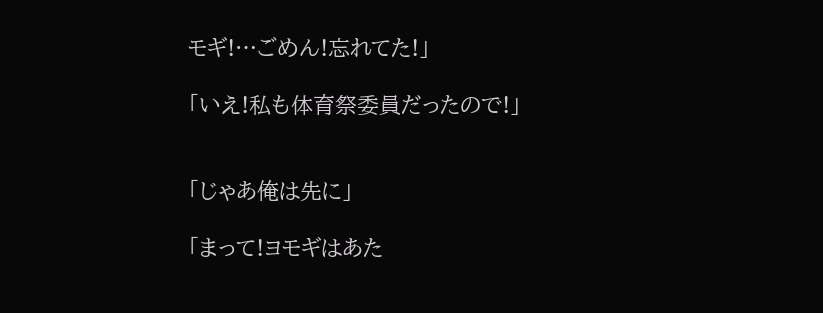モギ!…ごめん!忘れてた!」

「いえ!私も体育祭委員だったので!」


「じゃあ俺は先に」

「まって!ヨモギはあた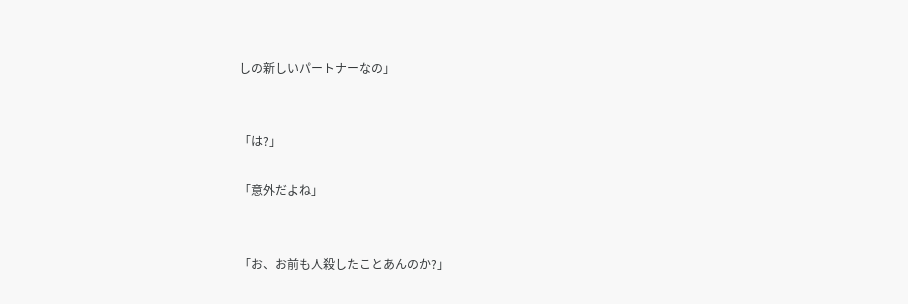しの新しいパートナーなの」


「は?」

「意外だよね」


「お、お前も人殺したことあんのか?」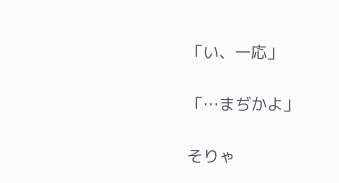「い、一応」

「…まぢかよ」

そりゃ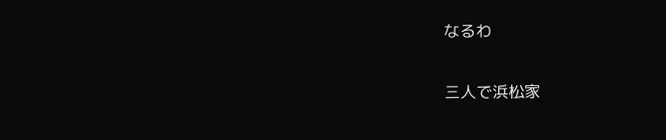なるわ

三人で浜松家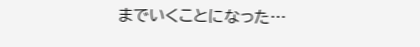までいくことになった…